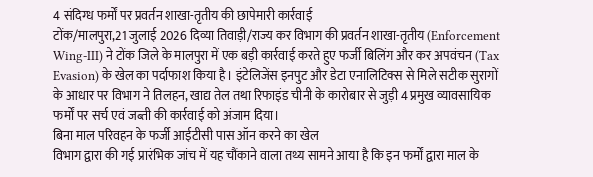4 संदिग्ध फर्मों पर प्रवर्तन शाखा-तृतीय की छापेमारी कार्रवाई
टोंक/मालपुरा,21 जुलाई 2026 दिव्या तिवाड़ी/राज्य कर विभाग की प्रवर्तन शाखा-तृतीय (Enforcement Wing-III) ने टोंक जिले के मालपुरा में एक बड़ी कार्रवाई करते हुए फर्जी बिलिंग और कर अपवंचन (Tax Evasion) के खेल का पर्दाफाश किया है। इंटेलिजेंस इनपुट और डेटा एनालिटिक्स से मिले सटीक सुरागों के आधार पर विभाग ने तिलहन, खाद्य तेल तथा रिफाइंड चीनी के कारोबार से जुड़ी 4 प्रमुख व्यावसायिक फर्मों पर सर्च एवं जब्ती की कार्रवाई को अंजाम दिया।
बिना माल परिवहन के फर्जी आईटीसी पास ऑन करने का खेल
विभाग द्वारा की गई प्रारंभिक जांच में यह चौंकाने वाला तथ्य सामने आया है कि इन फर्मों द्वारा माल के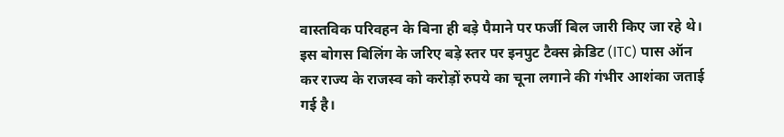वास्तविक परिवहन के बिना ही बड़े पैमाने पर फर्जी बिल जारी किए जा रहे थे। इस बोगस बिलिंग के जरिए बड़े स्तर पर इनपुट टैक्स क्रेडिट (ITC) पास ऑन कर राज्य के राजस्व को करोड़ों रुपये का चूना लगाने की गंभीर आशंका जताई गई है।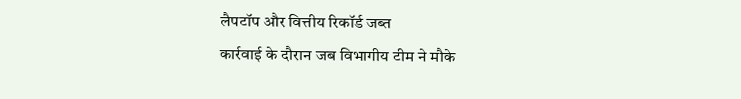लैपटॉप और वित्तीय रिकॉर्ड जब्त
कार्रवाई के दौरान जब विभागीय टीम ने मौके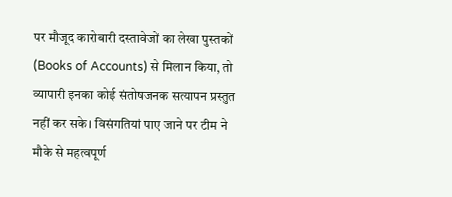पर मौजूद कारोबारी दस्तावेजों का लेखा पुस्तकों (Books of Accounts) से मिलान किया, तो व्यापारी इनका कोई संतोषजनक सत्यापन प्रस्तुत नहीं कर सके। विसंगतियां पाए जाने पर टीम ने मौके से महत्वपूर्ण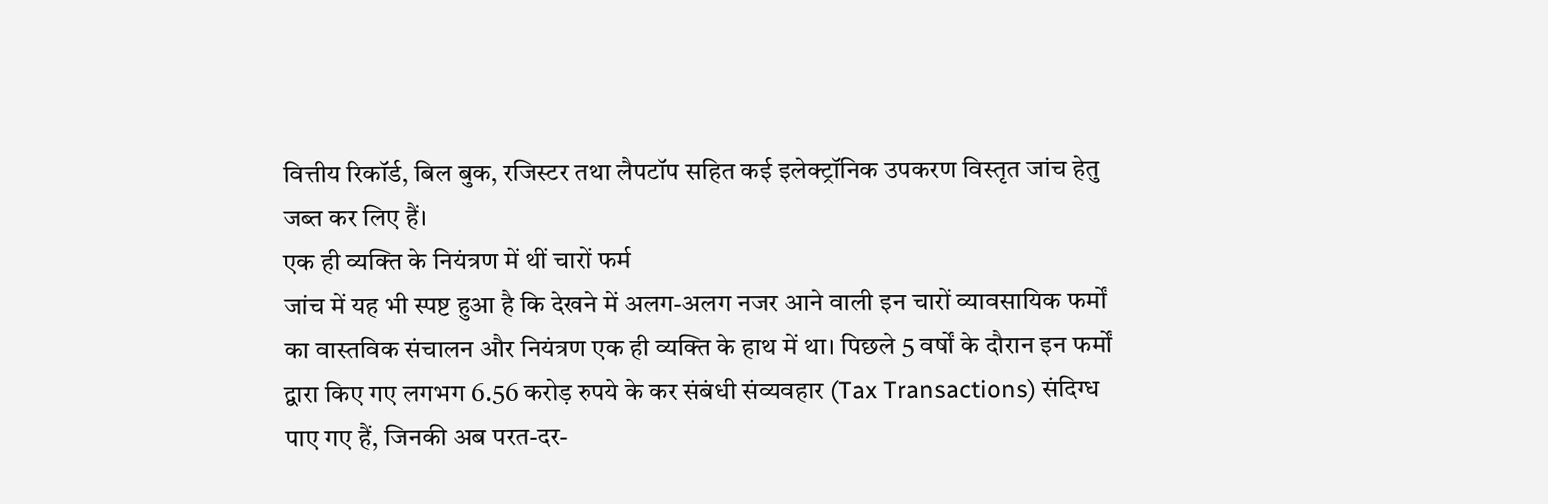वित्तीय रिकॉर्ड, बिल बुक, रजिस्टर तथा लैपटॉप सहित कई इलेक्ट्रॉनिक उपकरण विस्तृत जांच हेतु जब्त कर लिए हैं।
एक ही व्यक्ति के नियंत्रण में थीं चारों फर्म
जांच में यह भी स्पष्ट हुआ है कि देखने में अलग-अलग नजर आने वाली इन चारों व्यावसायिक फर्मों का वास्तविक संचालन और नियंत्रण एक ही व्यक्ति के हाथ में था। पिछले 5 वर्षों के दौरान इन फर्मों द्वारा किए गए लगभग 6.56 करोड़ रुपये के कर संबंधी संव्यवहार (Tax Transactions) संदिग्ध पाए गए हैं, जिनकी अब परत-दर-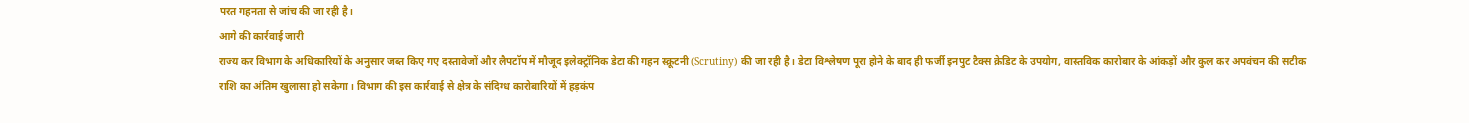परत गहनता से जांच की जा रही है।
आगे की कार्रवाई जारी
राज्य कर विभाग के अधिकारियों के अनुसार जब्त किए गए दस्तावेजों और लैपटॉप में मौजूद इलेक्ट्रॉनिक डेटा की गहन स्क्रूटनी (Scrutiny) की जा रही है। डेटा विश्लेषण पूरा होने के बाद ही फर्जी इनपुट टैक्स क्रेडिट के उपयोग, वास्तविक कारोबार के आंकड़ों और कुल कर अपवंचन की सटीक राशि का अंतिम खुलासा हो सकेगा। विभाग की इस कार्रवाई से क्षेत्र के संदिग्ध कारोबारियों में हड़कंप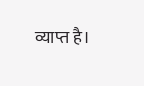व्याप्त है।